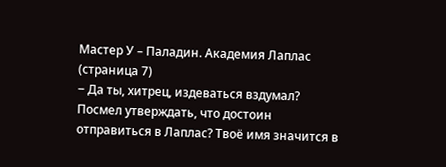Мастер У – Паладин. Академия Лаплас (страница 7)
‒ Да ты, хитрец, издеваться вздумал? Посмел утверждать, что достоин отправиться в Лаплас? Твоё имя значится в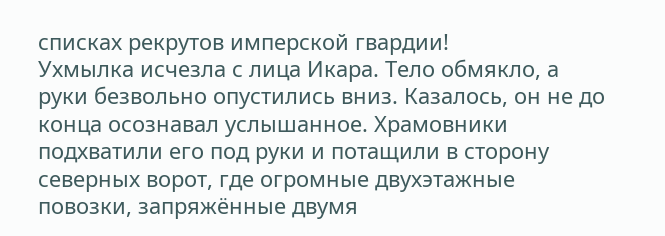списках рекрутов имперской гвардии!
Ухмылка исчезла с лица Икара. Тело обмякло, а руки безвольно опустились вниз. Казалось, он не до конца осознавал услышанное. Храмовники подхватили его под руки и потащили в сторону северных ворот, где огромные двухэтажные повозки, запряжённые двумя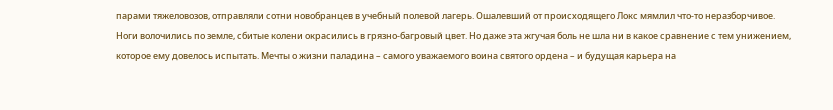парами тяжеловозов, отправляли сотни новобранцев в учебный полевой лагерь. Ошалевший от происходящего Локс мямлил что-то неразборчивое. Ноги волочились по земле, сбитые колени окрасились в грязно-багровый цвет. Но даже эта жгучая боль не шла ни в какое сравнение с тем унижением, которое ему довелось испытать. Мечты о жизни паладина – самого уважаемого воина святого ордена – и будущая карьера на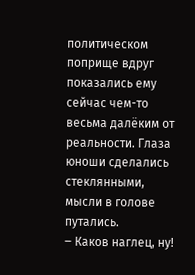политическом поприще вдруг показались ему сейчас чем-то весьма далёким от реальности. Глаза юноши сделались стеклянными, мысли в голове путались.
‒ Каков наглец, ну!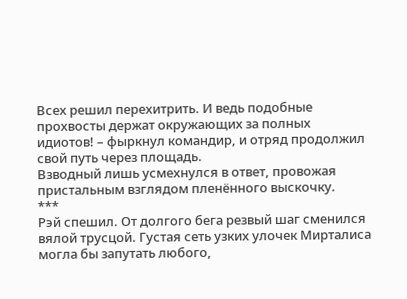Всех решил перехитрить. И ведь подобные прохвосты держат окружающих за полных идиотов! – фыркнул командир, и отряд продолжил свой путь через площадь.
Взводный лишь усмехнулся в ответ, провожая пристальным взглядом пленённого выскочку.
***
Рэй спешил. От долгого бега резвый шаг сменился вялой трусцой. Густая сеть узких улочек Мирталиса могла бы запутать любого,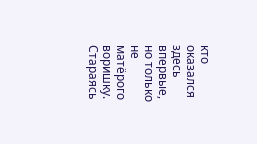кто оказался здесь впервые, но только не матёрого воришку. Стараясь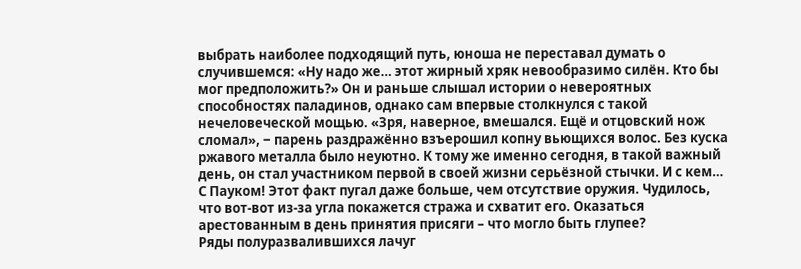выбрать наиболее подходящий путь, юноша не переставал думать о случившемся: «Ну надо же… этот жирный хряк невообразимо силён. Кто бы мог предположить?» Он и раньше слышал истории о невероятных способностях паладинов, однако сам впервые столкнулся с такой нечеловеческой мощью. «Зря, наверное, вмешался. Ещё и отцовский нож сломал», ‒ парень раздражённо взъерошил копну вьющихся волос. Без куска ржавого металла было неуютно. К тому же именно сегодня, в такой важный день, он стал участником первой в своей жизни серьёзной стычки. И с кем… С Пауком! Этот факт пугал даже больше, чем отсутствие оружия. Чудилось, что вот-вот из-за угла покажется стража и схватит его. Оказаться арестованным в день принятия присяги – что могло быть глупее?
Ряды полуразвалившихся лачуг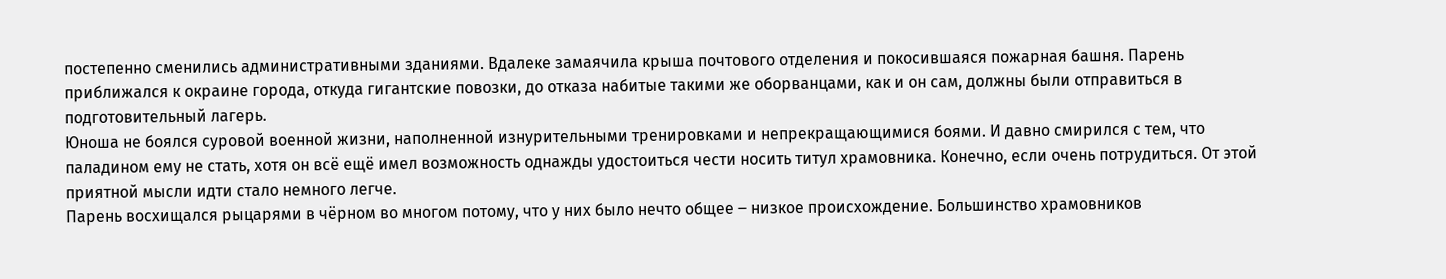постепенно сменились административными зданиями. Вдалеке замаячила крыша почтового отделения и покосившаяся пожарная башня. Парень приближался к окраине города, откуда гигантские повозки, до отказа набитые такими же оборванцами, как и он сам, должны были отправиться в подготовительный лагерь.
Юноша не боялся суровой военной жизни, наполненной изнурительными тренировками и непрекращающимися боями. И давно смирился с тем, что паладином ему не стать, хотя он всё ещё имел возможность однажды удостоиться чести носить титул храмовника. Конечно, если очень потрудиться. От этой приятной мысли идти стало немного легче.
Парень восхищался рыцарями в чёрном во многом потому, что у них было нечто общее ‒ низкое происхождение. Большинство храмовников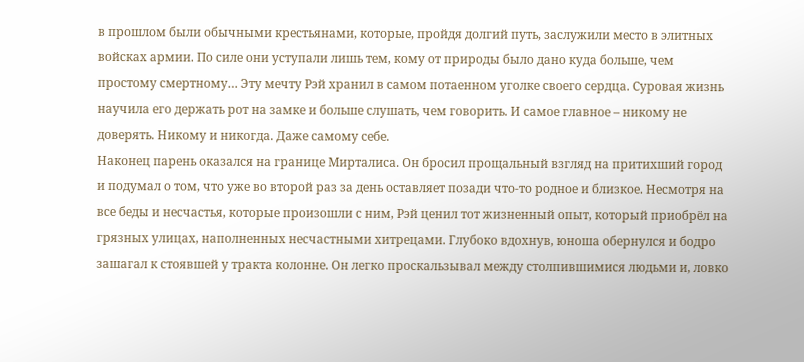в прошлом были обычными крестьянами, которые, пройдя долгий путь, заслужили место в элитных войсках армии. По силе они уступали лишь тем, кому от природы было дано куда больше, чем простому смертному… Эту мечту Рэй хранил в самом потаенном уголке своего сердца. Суровая жизнь научила его держать рот на замке и больше слушать, чем говорить. И самое главное – никому не доверять. Никому и никогда. Даже самому себе.
Наконец парень оказался на границе Мирталиса. Он бросил прощальный взгляд на притихший город и подумал о том, что уже во второй раз за день оставляет позади что-то родное и близкое. Несмотря на все беды и несчастья, которые произошли с ним, Рэй ценил тот жизненный опыт, который приобрёл на грязных улицах, наполненных несчастными хитрецами. Глубоко вдохнув, юноша обернулся и бодро зашагал к стоявшей у тракта колонне. Он легко проскальзывал между столпившимися людьми и, ловко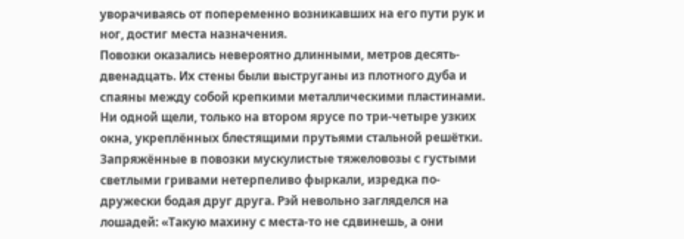уворачиваясь от попеременно возникавших на его пути рук и ног, достиг места назначения.
Повозки оказались невероятно длинными, метров десять-двенадцать. Их стены были выструганы из плотного дуба и спаяны между собой крепкими металлическими пластинами. Ни одной щели, только на втором ярусе по три-четыре узких окна, укреплённых блестящими прутьями стальной решётки. Запряжённые в повозки мускулистые тяжеловозы с густыми светлыми гривами нетерпеливо фыркали, изредка по-дружески бодая друг друга. Рэй невольно загляделся на лошадей: «Такую махину с места-то не сдвинешь, а они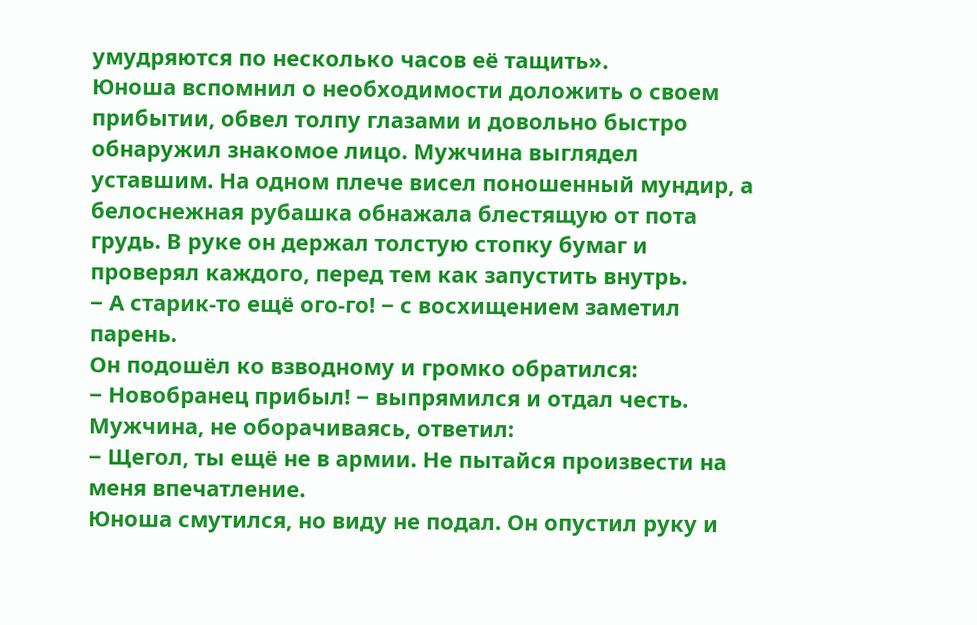умудряются по несколько часов её тащить».
Юноша вспомнил о необходимости доложить о своем прибытии, обвел толпу глазами и довольно быстро обнаружил знакомое лицо. Мужчина выглядел уставшим. На одном плече висел поношенный мундир, а белоснежная рубашка обнажала блестящую от пота грудь. В руке он держал толстую стопку бумаг и проверял каждого, перед тем как запустить внутрь.
‒ А старик-то ещё ого-го! ‒ с восхищением заметил парень.
Он подошёл ко взводному и громко обратился:
‒ Новобранец прибыл! ‒ выпрямился и отдал честь.
Мужчина, не оборачиваясь, ответил:
‒ Щегол, ты ещё не в армии. Не пытайся произвести на меня впечатление.
Юноша смутился, но виду не подал. Он опустил руку и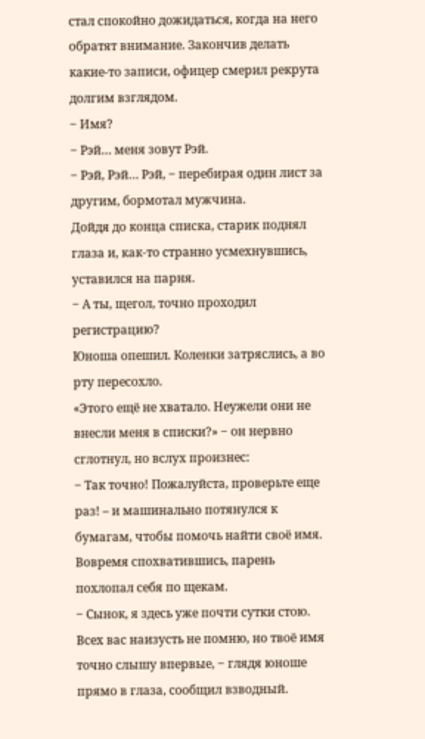стал спокойно дожидаться, когда на него обратят внимание. Закончив делать какие-то записи, офицер смерил рекрута долгим взглядом.
‒ Имя?
‒ Рэй… меня зовут Рэй.
‒ Рэй, Рэй… Рэй, ‒ перебирая один лист за другим, бормотал мужчина.
Дойдя до конца списка, старик поднял глаза и, как-то странно усмехнувшись, уставился на парня.
‒ А ты, щегол, точно проходил регистрацию?
Юноша опешил. Коленки затряслись, а во рту пересохло.
«Этого ещё не хватало. Неужели они не внесли меня в списки?» ‒ он нервно сглотнул, но вслух произнес:
‒ Так точно! Пожалуйста, проверьте еще раз! – и машинально потянулся к бумагам, чтобы помочь найти своё имя.
Вовремя спохватившись, парень похлопал себя по щекам.
‒ Сынок, я здесь уже почти сутки стою. Всех вас наизусть не помню, но твоё имя точно слышу впервые, ‒ глядя юноше прямо в глаза, сообщил взводный.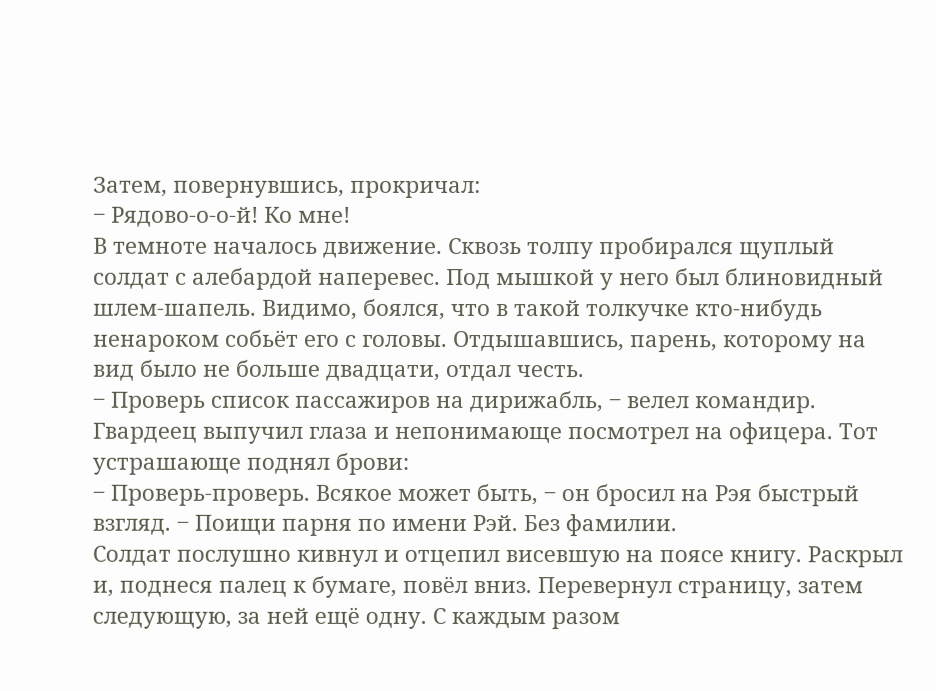Затем, повернувшись, прокричал:
‒ Рядово-о-о-й! Ко мне!
В темноте началось движение. Сквозь толпу пробирался щуплый солдат с алебардой наперевес. Под мышкой у него был блиновидный шлем-шапель. Видимо, боялся, что в такой толкучке кто-нибудь ненароком собьёт его с головы. Отдышавшись, парень, которому на вид было не больше двадцати, отдал честь.
‒ Проверь список пассажиров на дирижабль, ‒ велел командир.
Гвардеец выпучил глаза и непонимающе посмотрел на офицера. Тот устрашающе поднял брови:
‒ Проверь-проверь. Всякое может быть, ‒ он бросил на Рэя быстрый взгляд. ‒ Поищи парня по имени Рэй. Без фамилии.
Солдат послушно кивнул и отцепил висевшую на поясе книгу. Раскрыл и, поднеся палец к бумаге, повёл вниз. Перевернул страницу, затем следующую, за ней ещё одну. С каждым разом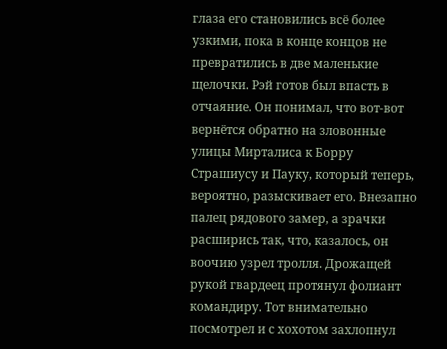глаза его становились всё более узкими, пока в конце концов не превратились в две маленькие щелочки. Рэй готов был впасть в отчаяние. Он понимал, что вот-вот вернётся обратно на зловонные улицы Мирталиса к Борру Страшиусу и Пауку, который теперь, вероятно, разыскивает его. Внезапно палец рядового замер, а зрачки расширись так, что, казалось, он воочию узрел тролля. Дрожащей рукой гвардеец протянул фолиант командиру. Тот внимательно посмотрел и с хохотом захлопнул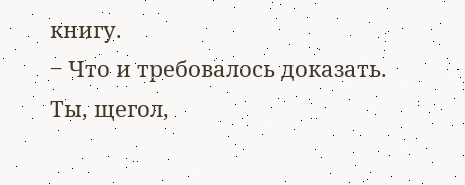книгу.
‒ Что и требовалось доказать. Ты, щегол,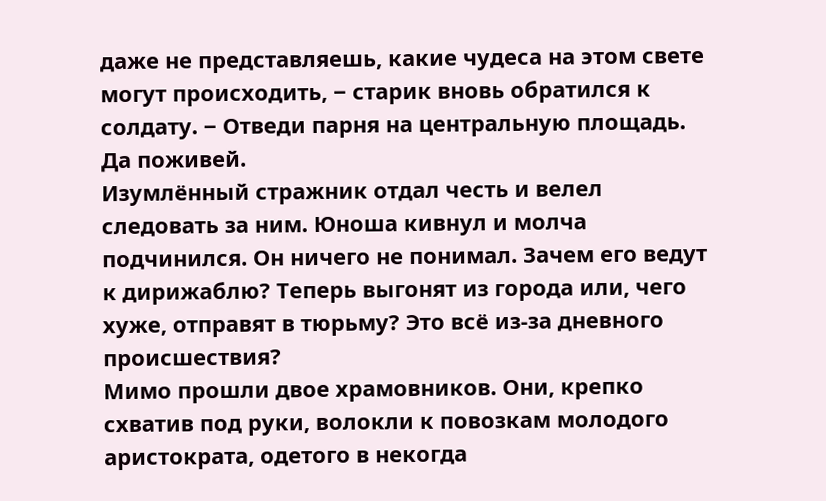даже не представляешь, какие чудеса на этом свете могут происходить, ‒ старик вновь обратился к солдату. ‒ Отведи парня на центральную площадь. Да поживей.
Изумлённый стражник отдал честь и велел следовать за ним. Юноша кивнул и молча подчинился. Он ничего не понимал. Зачем его ведут к дирижаблю? Теперь выгонят из города или, чего хуже, отправят в тюрьму? Это всё из-за дневного происшествия?
Мимо прошли двое храмовников. Они, крепко схватив под руки, волокли к повозкам молодого аристократа, одетого в некогда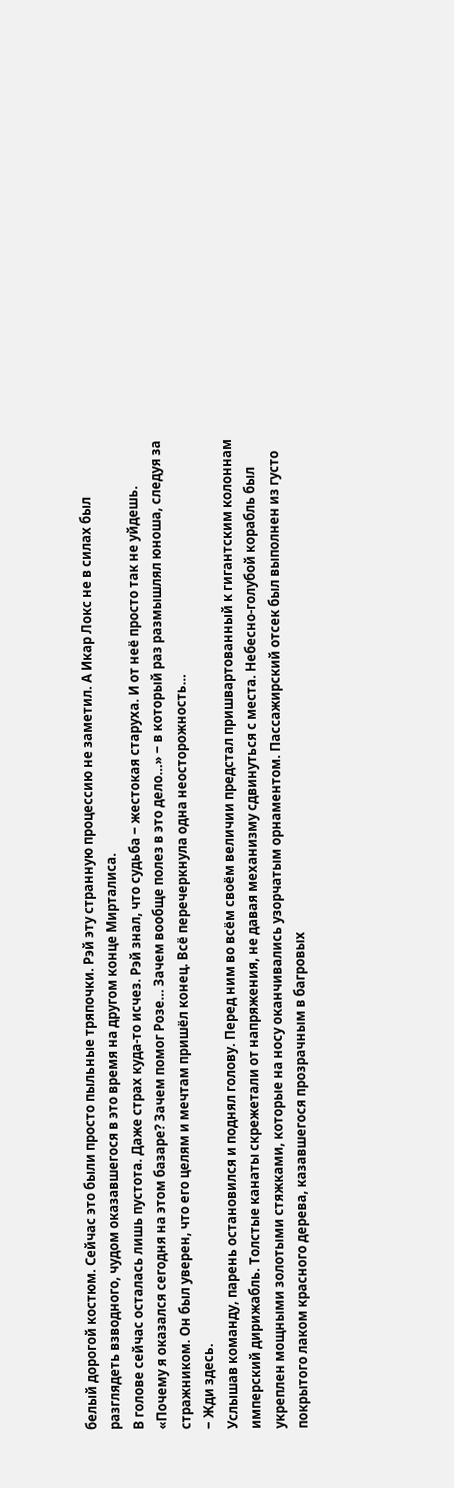белый дорогой костюм. Сейчас это были просто пыльные тряпочки. Рэй эту странную процессию не заметил. А Икар Локс не в силах был разглядеть взводного, чудом оказавшегося в это время на другом конце Мирталиса.
В голове сейчас осталась лишь пустота. Даже страх куда-то исчез. Рэй знал, что судьба ‒ жестокая старуха. И от неё просто так не уйдешь. «Почему я оказался сегодня на этом базаре? Зачем помог Розе… Зачем вообще полез в это дело…» ‒ в который раз размышлял юноша, следуя за стражником. Он был уверен, что его целям и мечтам пришёл конец. Всё перечеркнула одна неосторожность…
‒ Жди здесь.
Услышав команду, парень остановился и поднял голову. Перед ним во всём своём величии предстал пришвартованный к гигантским колоннам имперский дирижабль. Толстые канаты скрежетали от напряжения, не давая механизму сдвинуться с места. Небесно-голубой корабль был укреплен мощными золотыми стяжками, которые на носу оканчивались узорчатым орнаментом. Пассажирский отсек был выполнен из густо покрытого лаком красного дерева, казавшегося прозрачным в багровых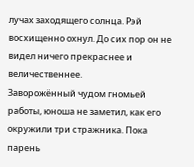лучах заходящего солнца. Рэй восхищенно охнул. До сих пор он не видел ничего прекраснее и величественнее.
Заворожённый чудом гномьей работы, юноша не заметил, как его окружили три стражника. Пока парень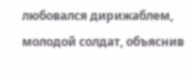любовался дирижаблем, молодой солдат, объяснив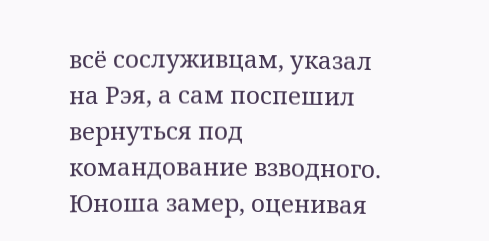всё сослуживцам, указал на Рэя, а сам поспешил вернуться под командование взводного. Юноша замер, оценивая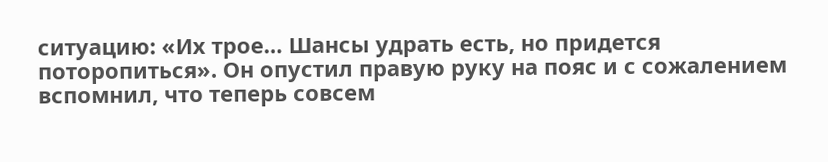ситуацию: «Их трое… Шансы удрать есть, но придется поторопиться». Он опустил правую руку на пояс и с сожалением вспомнил, что теперь совсем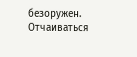безоружен. Отчаиваться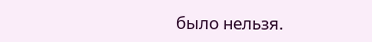было нельзя.